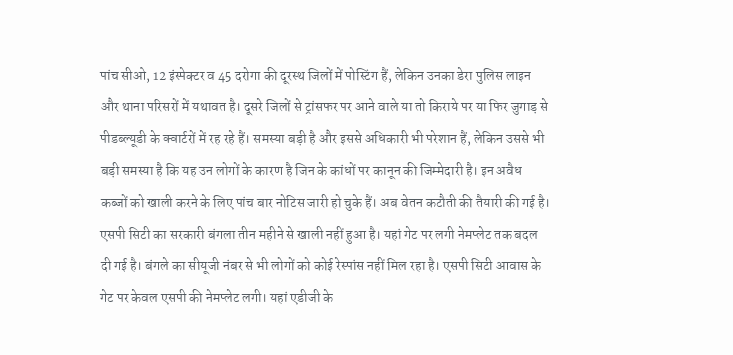पांच सीओ, 12 इंस्पेक्टर व 45 दरोगा की दूरस्थ जिलों में पोस्टिंग हैं, लेकिन उनका डेरा पुलिस लाइन और थाना परिसरों में यथावत है। दूसरे जिलों से ट्रांसफर पर आने वाले या तो किराये पर या फिर जुगाड़ से पीडब्ल्यूडी के क्वार्टरों में रह रहे हैं। समस्या बड़ी है और इससे अधिकारी भी परेशान हैं, लेकिन उससे भी बड़ी समस्या है कि यह उन लोगों के कारण है जिन के कांधों पर कानून की जिम्मेदारी है। इन अवैध कब्जों को खाली करने के लिए पांच बार नोटिस जारी हो चुके हैं। अब वेतन कटौती की तैयारी की गई है।
एसपी सिटी का सरकारी बंगला तीन महीने से खाली नहीं हुआ है। यहां गेट पर लगी नेमप्लेट तक बदल दी गई है। बंगले का सीयूजी नंबर से भी लोगों को कोई रेस्पांस नहीं मिल रहा है। एसपी सिटी आवास के गेट पर केवल एसपी की नेमप्लेट लगी। यहां एडीजी के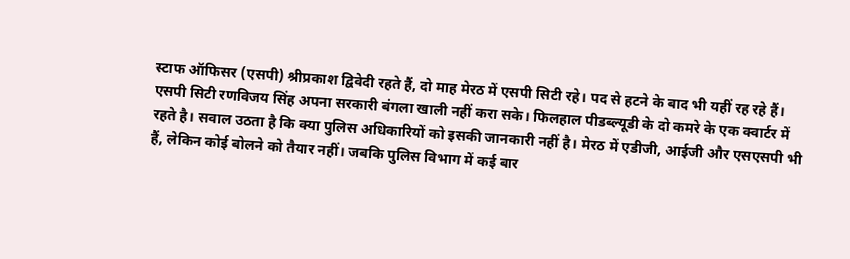स्टाफ ऑफिसर (एसपी) श्रीप्रकाश द्विवेदी रहते हैं, दो माह मेरठ में एसपी सिटी रहे। पद से हटने के बाद भी यहीं रह रहे हैं।
एसपी सिटी रणविजय सिंह अपना सरकारी बंगला खाली नहीं करा सके। फिलहाल पीडब्ल्यूडी के दो कमरे के एक क्वार्टर में रहते है। सवाल उठता है कि क्या पुलिस अधिकारियों को इसकी जानकारी नहीं है। मेरठ में एडीजी, आईजी और एसएसपी भी हैं, लेकिन कोई बोलने को तैयार नहीं। जबकि पुलिस विभाग में कई बार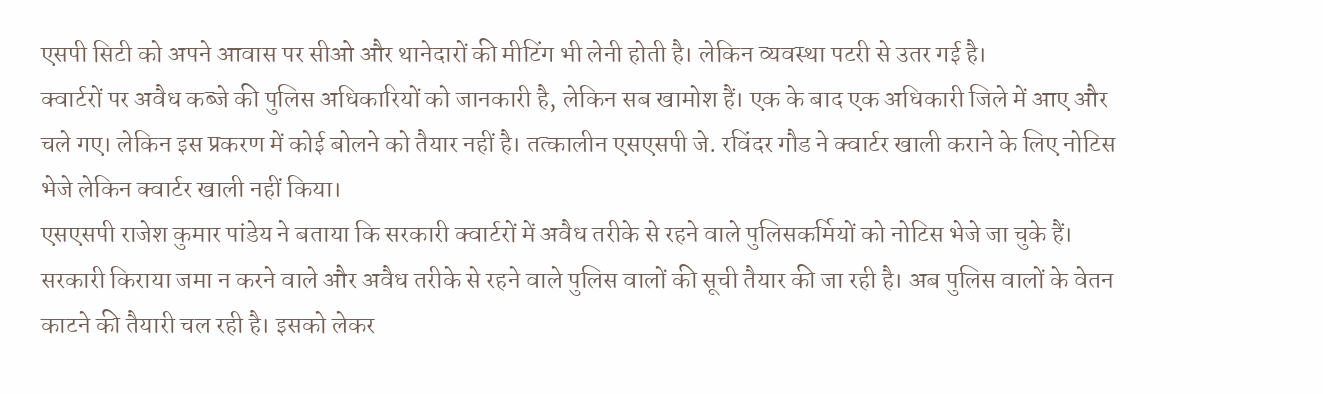एसपी सिटी को अपने आवास पर सीओ और थानेदारों की मीटिंग भी लेनी होती है। लेकिन व्यवस्था पटरी से उतर गई है।
क्वार्टरों पर अवैध कब्जे की पुलिस अधिकारियों को जानकारी है, लेकिन सब खामोश हैं। एक के बाद एक अधिकारी जिले में आए और चले गए। लेकिन इस प्रकरण में कोई बोलने को तैयार नहीं है। तत्कालीन एसएसपी जे. रविंदर गौड ने क्वार्टर खाली कराने के लिए नोटिस भेजे लेकिन क्वार्टर खाली नहीं किया।
एसएसपी राजेश कुमार पांडेय ने बताया कि सरकारी क्वार्टरों में अवैध तरीके से रहने वाले पुलिसकर्मियों को नोटिस भेजे जा चुके हैं। सरकारी किराया जमा न करने वाले और अवैध तरीके से रहने वाले पुलिस वालों की सूची तैयार की जा रही है। अब पुलिस वालों के वेतन काटने की तैयारी चल रही है। इसको लेकर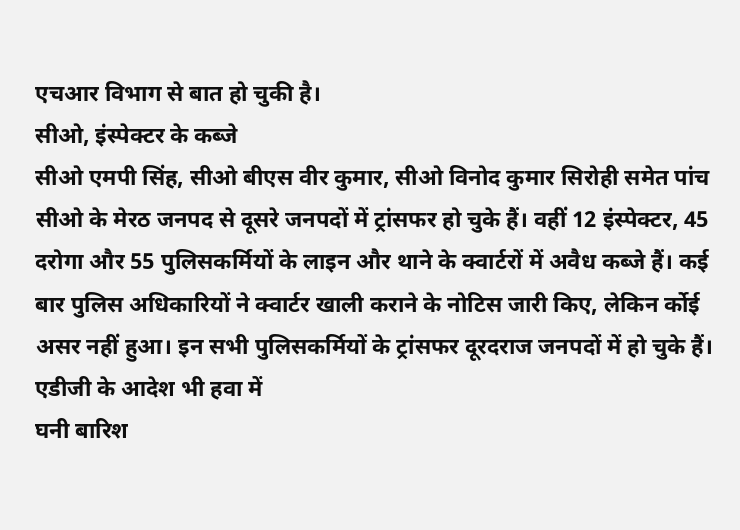एचआर विभाग से बात हो चुकी है।
सीओ, इंस्पेक्टर के कब्जे
सीओ एमपी सिंह, सीओ बीएस वीर कुमार, सीओ विनोद कुमार सिरोही समेत पांच सीओ के मेरठ जनपद से दूसरे जनपदों में ट्रांसफर हो चुके हैं। वहीं 12 इंस्पेक्टर, 45 दरोगा और 55 पुलिसकर्मियों के लाइन और थाने के क्वार्टरों में अवैध कब्जे हैं। कई बार पुलिस अधिकारियों ने क्वार्टर खाली कराने के नोटिस जारी किए, लेकिन र्कोई असर नहीं हुआ। इन सभी पुलिसकर्मियों के ट्रांसफर दूरदराज जनपदों में हो चुके हैं।
एडीजी के आदेश भी हवा में
घनी बारिश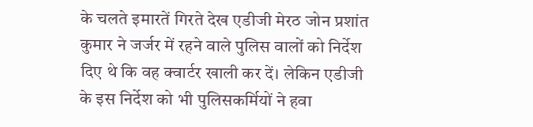के चलते इमारतें गिरते देख एडीजी मेरठ जोन प्रशांत कुमार ने जर्जर में रहने वाले पुलिस वालों को निर्देश दिए थे कि वह क्वार्टर खाली कर दें। लेकिन एडीजी के इस निर्देश को भी पुलिसकर्मियों ने हवा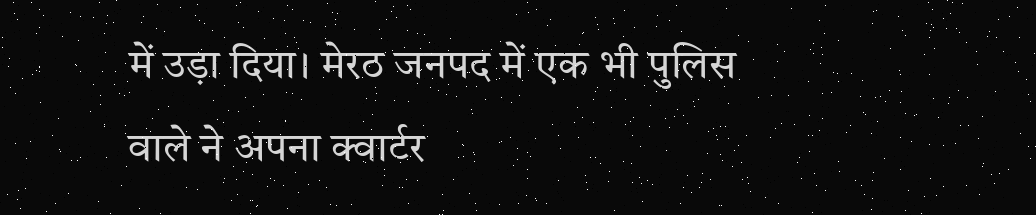में उड़ा दिया। मेरठ जनपद में एक भी पुलिस वाले ने अपना क्वार्टर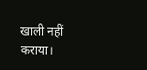खाली नहीं कराया।